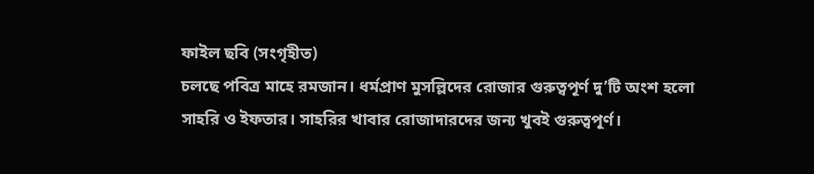ফাইল ছবি (সংগৃহীত)
চলছে পবিত্র মাহে রমজান। ধর্মপ্রাণ মুসল্লিদের রোজার গুরুত্বপূর্ণ দু’টি অংশ হলো সাহরি ও ইফতার। সাহরির খাবার রোজাদারদের জন্য খুবই গুরুত্বপূর্ণ।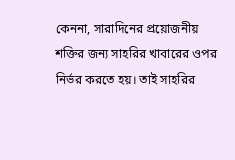কেননা, সারাদিনের প্রয়োজনীয় শক্তির জন্য সাহরির খাবারের ওপর নির্ভর করতে হয়। তাই সাহরির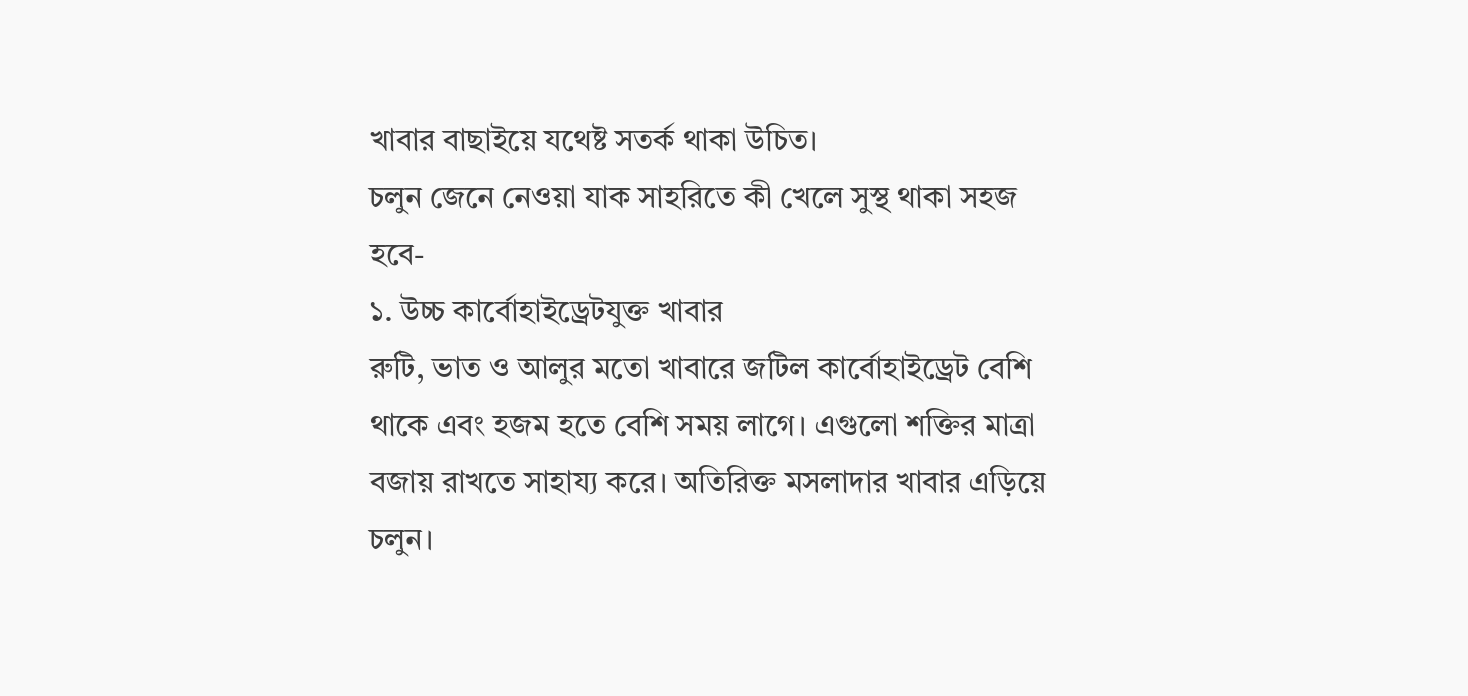খাবার বাছাইয়ে যথেষ্ট সতর্ক থাকা উচিত।
চলুন জেনে নেওয়া যাক সাহরিতে কী খেলে সুস্থ থাকা সহজ হবে-
১. উচ্চ কার্বোহাইড্রেটযুক্ত খাবার
রুটি, ভাত ও আলুর মতো খাবারে জটিল কার্বোহাইড্রেট বেশি থাকে এবং হজম হতে বেশি সময় লাগে। এগুলো শক্তির মাত্রা বজায় রাখতে সাহায্য করে। অতিরিক্ত মসলাদার খাবার এড়িয়ে চলুন।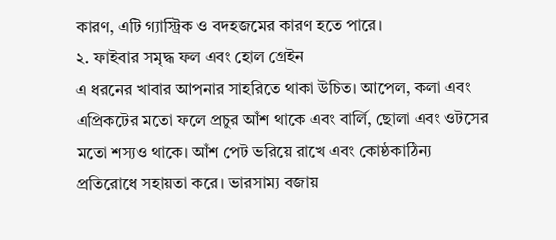কারণ, এটি গ্যাস্ট্রিক ও বদহজমের কারণ হতে পারে।
২. ফাইবার সমৃদ্ধ ফল এবং হোল গ্রেইন
এ ধরনের খাবার আপনার সাহরিতে থাকা উচিত। আপেল, কলা এবং এপ্রিকটের মতো ফলে প্রচুর আঁশ থাকে এবং বার্লি, ছোলা এবং ওটসের মতো শস্যও থাকে। আঁশ পেট ভরিয়ে রাখে এবং কোষ্ঠকাঠিন্য প্রতিরোধে সহায়তা করে। ভারসাম্য বজায়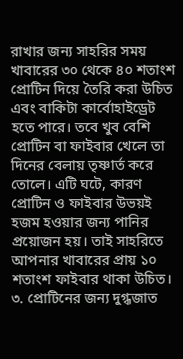রাখার জন্য সাহরির সময় খাবারের ৩০ থেকে ৪০ শতাংশ প্রোটিন দিয়ে তৈরি করা উচিত এবং বাকিটা কার্বোহাইড্রেট হতে পারে। তবে খুব বেশি প্রোটিন বা ফাইবার খেলে তা দিনের বেলায় তৃষ্ণার্ত করে তোলে। এটি ঘটে, কারণ প্রোটিন ও ফাইবার উভয়ই হজম হওয়ার জন্য পানির প্রয়োজন হয়। তাই সাহরিতে আপনার খাবারের প্রায় ১০ শতাংশ ফাইবার থাকা উচিত।
৩. প্রোটিনের জন্য দুগ্ধজাত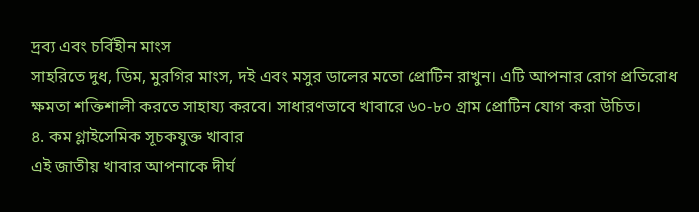দ্রব্য এবং চর্বিহীন মাংস
সাহরিতে দুধ, ডিম, মুরগির মাংস, দই এবং মসুর ডালের মতো প্রোটিন রাখুন। এটি আপনার রোগ প্রতিরোধ ক্ষমতা শক্তিশালী করতে সাহায্য করবে। সাধারণভাবে খাবারে ৬০-৮০ গ্রাম প্রোটিন যোগ করা উচিত।
৪. কম গ্লাইসেমিক সূচকযুক্ত খাবার
এই জাতীয় খাবার আপনাকে দীর্ঘ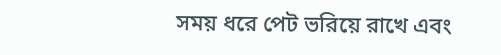সময় ধরে পেট ভরিয়ে রাখে এবং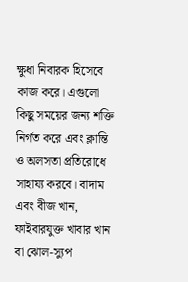ক্ষুধা নিবারক হিসেবে কাজ করে। এগুলো কিছু সময়ের জন্য শক্তি নির্গত করে এবং ক্লান্তি ও অলসতা প্রতিরোধে সাহায্য করবে। বাদাম এবং বীজ খান, ফাইবারযুক্ত খাবার খান বা ঝোল-স্যুপ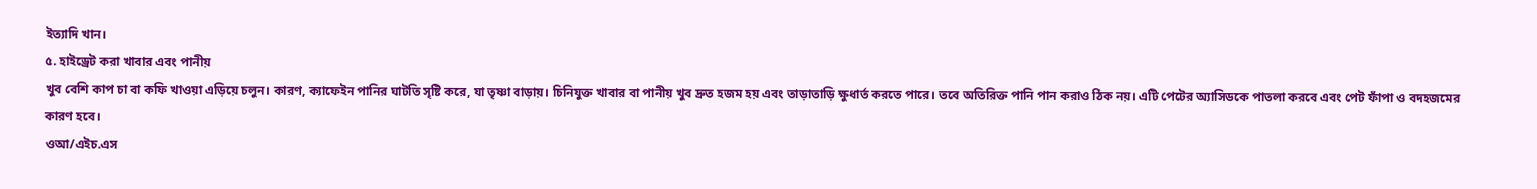ইত্যাদি খান।
৫. হাইড্রেট করা খাবার এবং পানীয়
খুব বেশি কাপ চা বা কফি খাওয়া এড়িয়ে চলুন। কারণ, ক্যাফেইন পানির ঘাটতি সৃষ্টি করে, যা তৃষ্ণা বাড়ায়। চিনিযুক্ত খাবার বা পানীয় খুব দ্রুত হজম হয় এবং তাড়াতাড়ি ক্ষুধার্ত করতে পারে। তবে অতিরিক্ত পানি পান করাও ঠিক নয়। এটি পেটের অ্যাসিডকে পাতলা করবে এবং পেট ফাঁপা ও বদহজমের কারণ হবে।
ওআ/এইচ.এস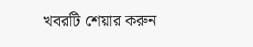খবরটি শেয়ার করুন